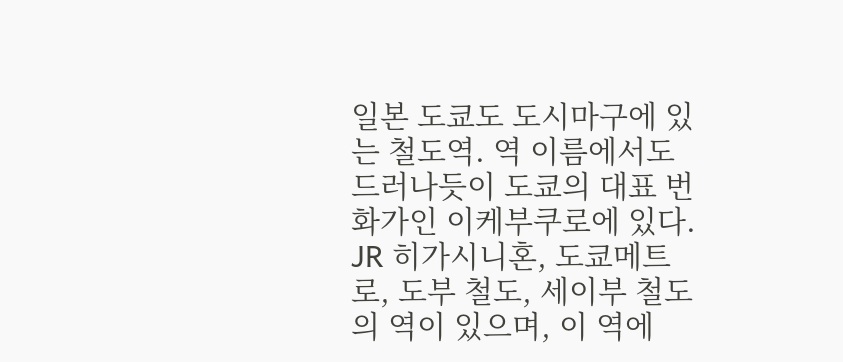일본 도쿄도 도시마구에 있는 철도역. 역 이름에서도 드러나듯이 도쿄의 대표 번화가인 이케부쿠로에 있다.
JR 히가시니혼, 도쿄메트로, 도부 철도, 세이부 철도의 역이 있으며, 이 역에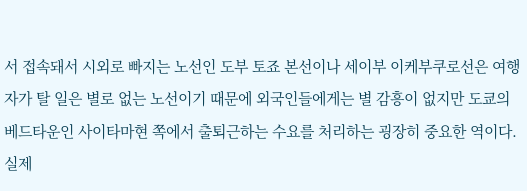서 접속돼서 시외로 빠지는 노선인 도부 토죠 본선이나 세이부 이케부쿠로선은 여행자가 탈 일은 별로 없는 노선이기 때문에 외국인들에게는 별 감흥이 없지만 도쿄의 베드타운인 사이타마현 쪽에서 출퇴근하는 수요를 처리하는 굉장히 중요한 역이다. 실제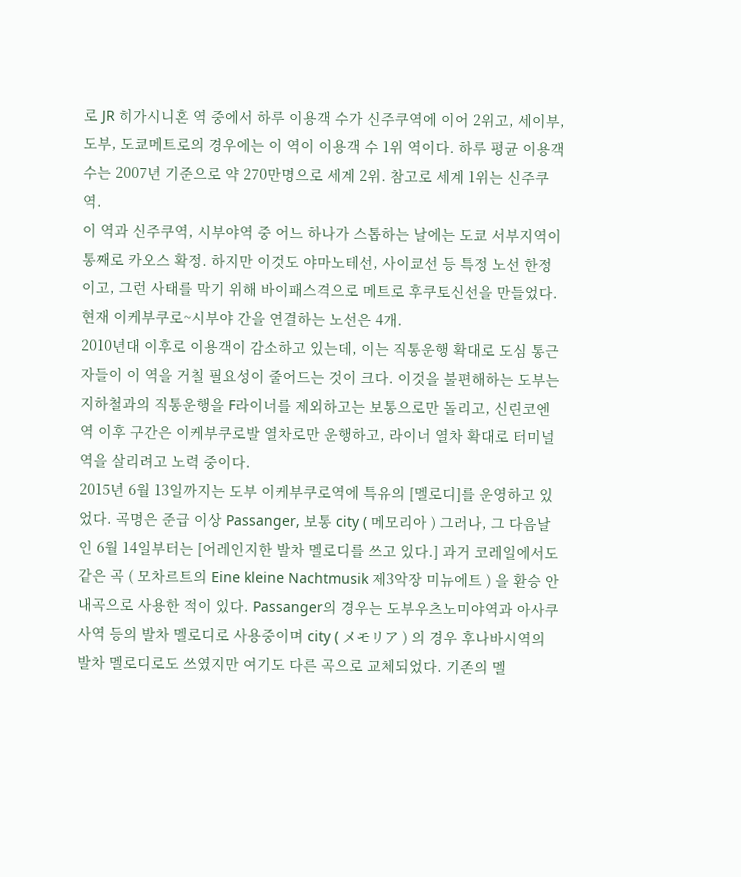로 JR 히가시니혼 역 중에서 하루 이용객 수가 신주쿠역에 이어 2위고, 세이부, 도부, 도쿄메트로의 경우에는 이 역이 이용객 수 1위 역이다. 하루 평균 이용객 수는 2007년 기준으로 약 270만명으로 세계 2위. 참고로 세계 1위는 신주쿠역.
이 역과 신주쿠역, 시부야역 중 어느 하나가 스톱하는 날에는 도쿄 서부지역이 통째로 카오스 확정. 하지만 이것도 야마노테선, 사이쿄선 등 특정 노선 한정이고, 그런 사태를 막기 위해 바이패스격으로 메트로 후쿠토신선을 만들었다. 현재 이케부쿠로~시부야 간을 연결하는 노선은 4개.
2010년대 이후로 이용객이 감소하고 있는데, 이는 직통운행 확대로 도심 통근자들이 이 역을 거칠 필요성이 줄어드는 것이 크다. 이것을 불편해하는 도부는 지하철과의 직통운행을 F라이너를 제외하고는 보통으로만 돌리고, 신린코엔역 이후 구간은 이케부쿠로발 열차로만 운행하고, 라이너 열차 확대로 터미널역을 살리려고 노력 중이다.
2015년 6월 13일까지는 도부 이케부쿠로역에 특유의 [멜로디]를 운영하고 있었다. 곡명은 준급 이상 Passanger, 보통 city ( 메모리아 ) 그러나, 그 다음날인 6월 14일부터는 [어레인지한 발차 멜로디를 쓰고 있다.] 과거 코레일에서도 같은 곡 ( 모차르트의 Eine kleine Nachtmusik 제3악장 미뉴에트 ) 을 환승 안내곡으로 사용한 적이 있다. Passanger의 경우는 도부우츠노미야역과 아사쿠사역 등의 발차 멜로디로 사용중이며 city ( メモリア ) 의 경우 후나바시역의 발차 멜로디로도 쓰였지만 여기도 다른 곡으로 교체되었다. 기존의 멜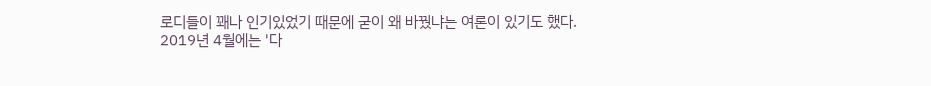로디들이 꽤나 인기있었기 때문에 굳이 왜 바꿨냐는 여론이 있기도 했다.
2019년 4월에는 '다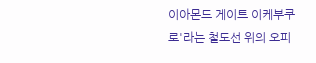이아몬드 게이트 이케부쿠로'라는 철도선 위의 오피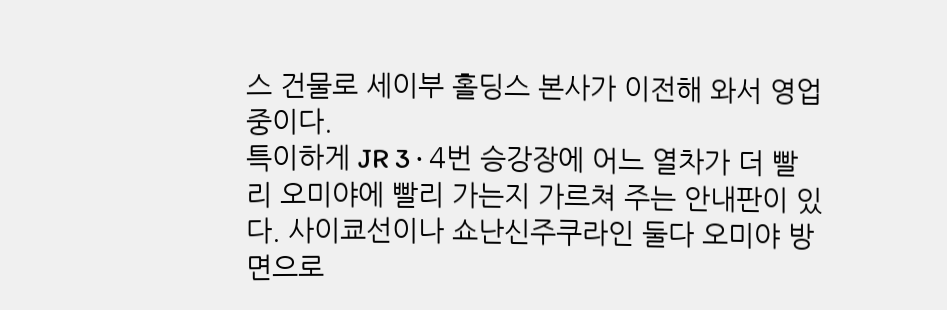스 건물로 세이부 홀딩스 본사가 이전해 와서 영업 중이다.
특이하게 JR 3 · 4번 승강장에 어느 열차가 더 빨리 오미야에 빨리 가는지 가르쳐 주는 안내판이 있다. 사이쿄선이나 쇼난신주쿠라인 둘다 오미야 방면으로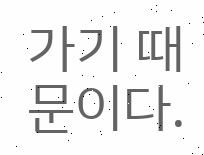가기 때문이다.